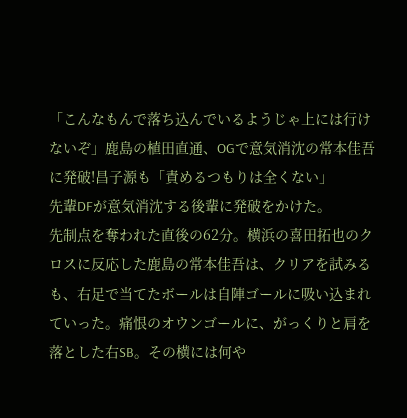「こんなもんで落ち込んでいるようじゃ上には行けないぞ」鹿島の植田直通、OGで意気消沈の常本佳吾に発破!昌子源も「責めるつもりは全くない」
先輩DFが意気消沈する後輩に発破をかけた。
先制点を奪われた直後の62分。横浜の喜田拓也のクロスに反応した鹿島の常本佳吾は、クリアを試みるも、右足で当てたボールは自陣ゴールに吸い込まれていった。痛恨のオウンゴールに、がっくりと肩を落とした右SB。その横には何や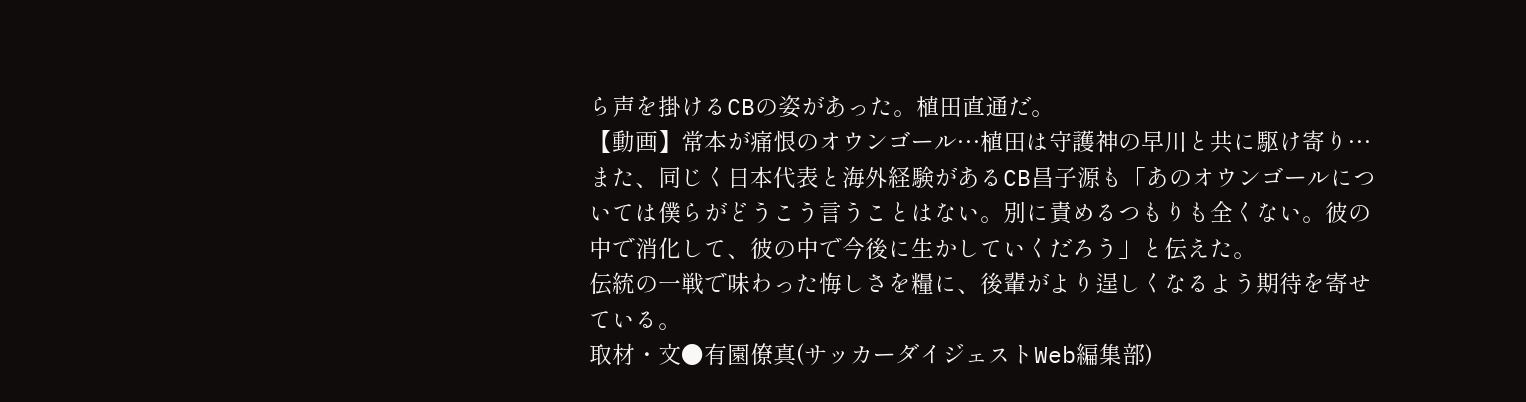ら声を掛けるCBの姿があった。植田直通だ。
【動画】常本が痛恨のオウンゴール…植田は守護神の早川と共に駆け寄り…
また、同じく日本代表と海外経験があるCB昌子源も「あのオウンゴールについては僕らがどうこう言うことはない。別に責めるつもりも全くない。彼の中で消化して、彼の中で今後に生かしていくだろう」と伝えた。
伝統の一戦で味わった悔しさを糧に、後輩がより逞しくなるよう期待を寄せている。
取材・文●有園僚真(サッカーダイジェストWeb編集部)